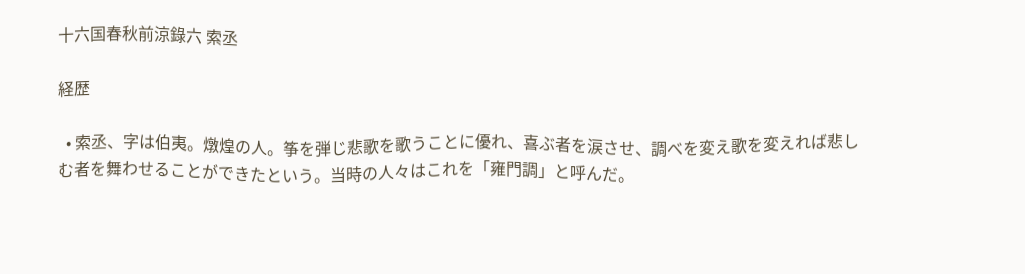十六国春秋前涼錄六 索丞

経歴

  • 索丞、字は伯夷。燉煌の人。筝を弾じ悲歌を歌うことに優れ、喜ぶ者を涙させ、調べを変え歌を変えれば悲しむ者を舞わせることができたという。当時の人々はこれを「雍門調」と呼んだ。